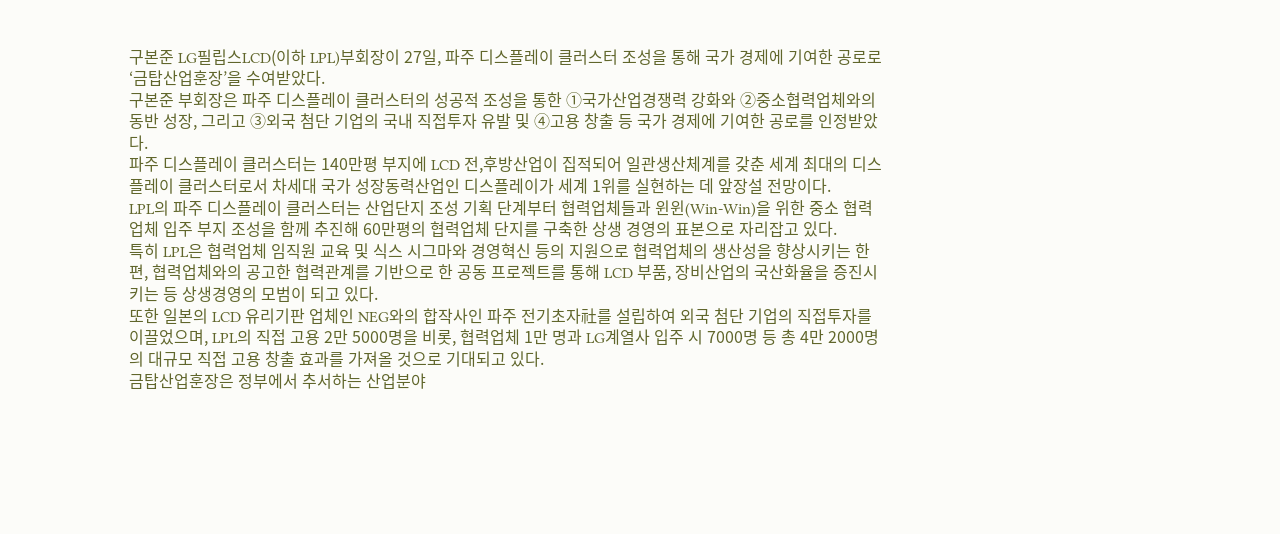구본준 LG필립스LCD(이하 LPL)부회장이 27일, 파주 디스플레이 클러스터 조성을 통해 국가 경제에 기여한 공로로 ‘금탑산업훈장’을 수여받았다.
구본준 부회장은 파주 디스플레이 클러스터의 성공적 조성을 통한 ①국가산업경쟁력 강화와 ②중소협력업체와의 동반 성장, 그리고 ③외국 첨단 기업의 국내 직접투자 유발 및 ④고용 창출 등 국가 경제에 기여한 공로를 인정받았다.
파주 디스플레이 클러스터는 140만평 부지에 LCD 전,후방산업이 집적되어 일관생산체계를 갖춘 세계 최대의 디스플레이 클러스터로서 차세대 국가 성장동력산업인 디스플레이가 세계 1위를 실현하는 데 앞장설 전망이다.
LPL의 파주 디스플레이 클러스터는 산업단지 조성 기획 단계부터 협력업체들과 윈윈(Win-Win)을 위한 중소 협력 업체 입주 부지 조성을 함께 추진해 60만평의 협력업체 단지를 구축한 상생 경영의 표본으로 자리잡고 있다.
특히 LPL은 협력업체 임직원 교육 및 식스 시그마와 경영혁신 등의 지원으로 협력업체의 생산성을 향상시키는 한편, 협력업체와의 공고한 협력관계를 기반으로 한 공동 프로젝트를 통해 LCD 부품, 장비산업의 국산화율을 증진시키는 등 상생경영의 모범이 되고 있다.
또한 일본의 LCD 유리기판 업체인 NEG와의 합작사인 파주 전기초자社를 설립하여 외국 첨단 기업의 직접투자를 이끌었으며, LPL의 직접 고용 2만 5000명을 비롯, 협력업체 1만 명과 LG계열사 입주 시 7000명 등 총 4만 2000명의 대규모 직접 고용 창출 효과를 가져올 것으로 기대되고 있다.
금탑산업훈장은 정부에서 추서하는 산업분야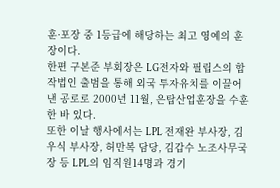훈·포장 중 1등급에 해당하는 최고 영예의 훈장이다.
한편 구본준 부회장은 LG전자와 필립스의 합작법인 출범을 통해 외국 투자유치를 이끌어낸 공로로 2000년 11월, 은탑산업훈장을 수훈한 바 있다.
또한 이날 행사에서는 LPL 전재완 부사장, 김우식 부사장, 허만복 담당, 김갑수 노조사무국장 등 LPL의 임직원14명과 경기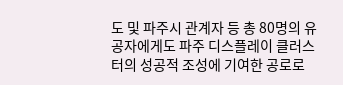도 및 파주시 관계자 등 총 80명의 유공자에게도 파주 디스플레이 클러스터의 성공적 조성에 기여한 공로로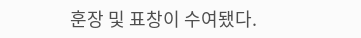훈장 및 표창이 수여됐다.